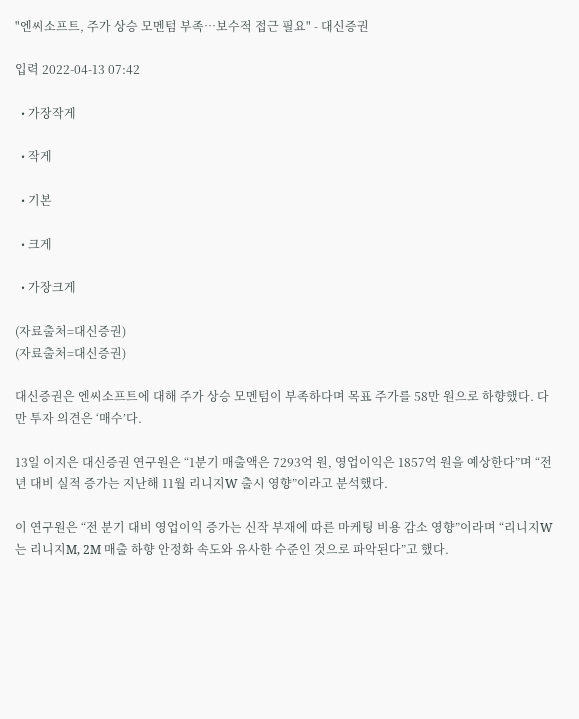"엔씨소프트, 주가 상승 모멘텀 부족…보수적 접근 필요" - 대신증권

입력 2022-04-13 07:42

  • 가장작게

  • 작게

  • 기본

  • 크게

  • 가장크게

(자료출처=대신증권)
(자료출처=대신증권)

대신증권은 엔씨소프트에 대해 주가 상승 모멘텀이 부족하다며 목표 주가를 58만 원으로 하향했다. 다만 투자 의견은 ‘매수’다.

13일 이지은 대신증권 연구원은 “1분기 매출액은 7293억 원, 영업이익은 1857억 원을 예상한다”며 “전년 대비 실적 증가는 지난해 11월 리니지W 출시 영향”이라고 분석했다.

이 연구원은 “전 분기 대비 영업이익 증가는 신작 부재에 따른 마케팅 비용 감소 영향”이라며 “리니지W는 리니지M, 2M 매출 하향 안정화 속도와 유사한 수준인 것으로 파악된다”고 했다.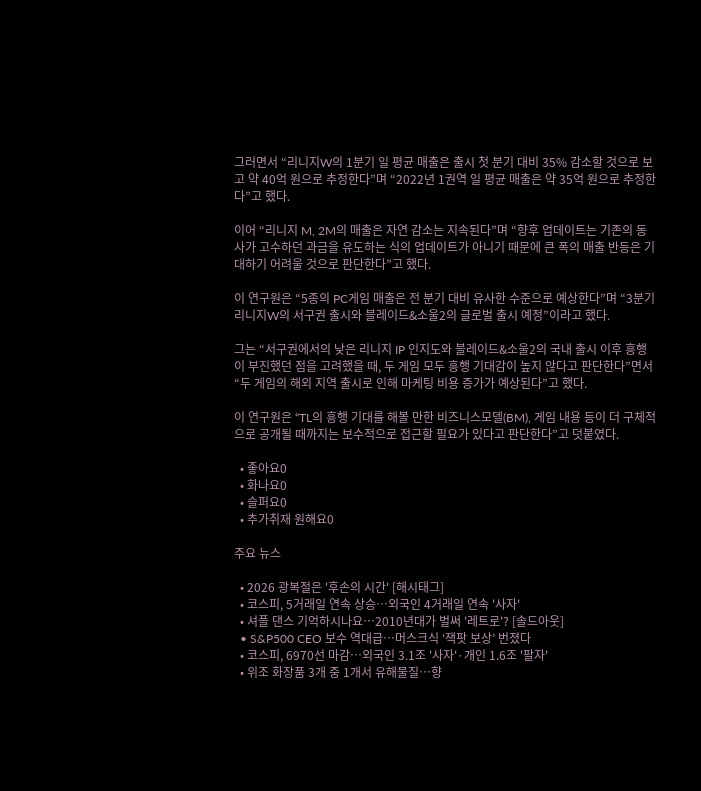그러면서 “리니지W의 1분기 일 평균 매출은 출시 첫 분기 대비 35% 감소할 것으로 보고 약 40억 원으로 추정한다”며 “2022년 1권역 일 평균 매출은 약 35억 원으로 추정한다”고 했다.

이어 “리니지 M, 2M의 매출은 자연 감소는 지속된다”며 “향후 업데이트는 기존의 동사가 고수하던 과금을 유도하는 식의 업데이트가 아니기 때문에 큰 폭의 매출 반등은 기대하기 어려울 것으로 판단한다”고 했다.

이 연구원은 “5종의 PC게임 매출은 전 분기 대비 유사한 수준으로 예상한다”며 “3분기 리니지W의 서구권 출시와 블레이드&소울2의 글로벌 출시 예정”이라고 했다.

그는 “서구권에서의 낮은 리니지 IP 인지도와 블레이드&소울2의 국내 출시 이후 흥행이 부진했던 점을 고려했을 때, 두 게임 모두 흥행 기대감이 높지 않다고 판단한다”면서 “두 게임의 해외 지역 출시로 인해 마케팅 비용 증가가 예상된다”고 했다.

이 연구원은 “TL의 흥행 기대를 해볼 만한 비즈니스모델(BM), 게임 내용 등이 더 구체적으로 공개될 때까지는 보수적으로 접근할 필요가 있다고 판단한다”고 덧붙였다.

  • 좋아요0
  • 화나요0
  • 슬퍼요0
  • 추가취재 원해요0

주요 뉴스

  • 2026 광복절은 '후손의 시간' [해시태그]
  • 코스피, 5거래일 연속 상승…외국인 4거래일 연속 '사자'
  • 셔플 댄스 기억하시나요⋯2010년대가 벌써 '레트로'? [솔드아웃]
  • S&P500 CEO 보수 역대급⋯머스크식 ‘잭팟 보상’ 번졌다
  • 코스피, 6970선 마감…외국인 3.1조 '사자'·개인 1.6조 '팔자'
  • 위조 화장품 3개 중 1개서 유해물질…향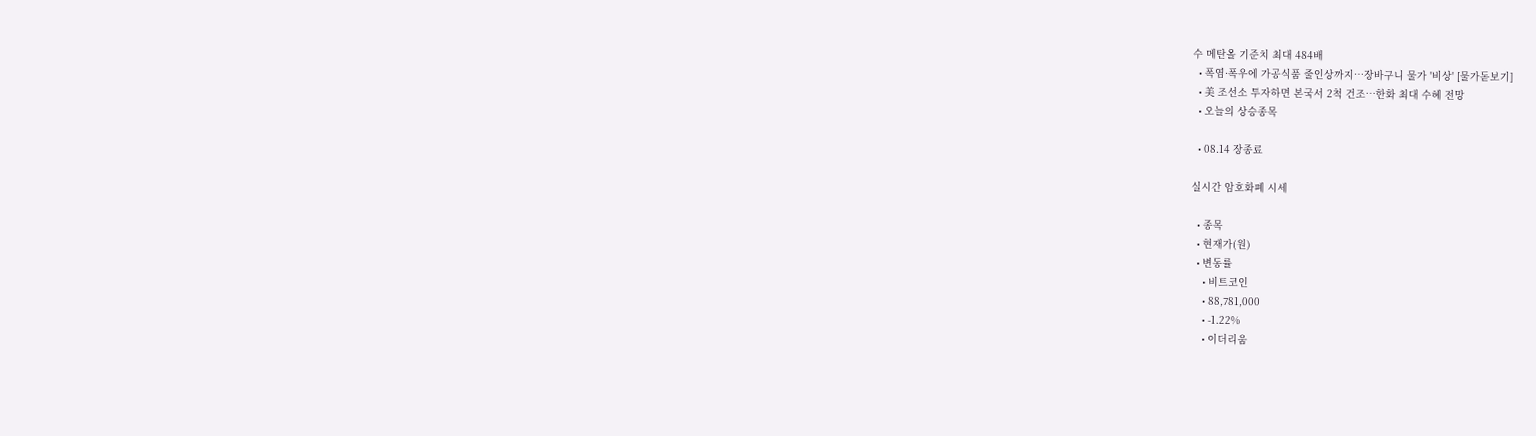수 메탄올 기준치 최대 484배
  • 폭염·폭우에 가공식품 줄인상까지⋯장바구니 물가 '비상' [물가돋보기]
  • 美 조선소 투자하면 본국서 2척 건조…한화 최대 수혜 전망
  • 오늘의 상승종목

  • 08.14 장종료

실시간 암호화폐 시세

  • 종목
  • 현재가(원)
  • 변동률
    • 비트코인
    • 88,781,000
    • -1.22%
    • 이더리움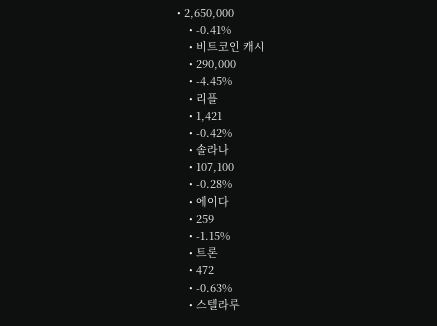• 2,650,000
    • -0.41%
    • 비트코인 캐시
    • 290,000
    • -4.45%
    • 리플
    • 1,421
    • -0.42%
    • 솔라나
    • 107,100
    • -0.28%
    • 에이다
    • 259
    • -1.15%
    • 트론
    • 472
    • -0.63%
    • 스텔라루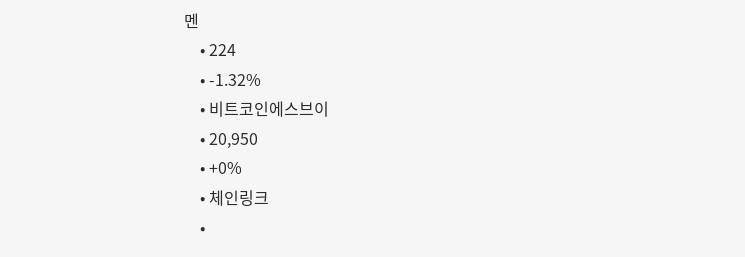멘
    • 224
    • -1.32%
    • 비트코인에스브이
    • 20,950
    • +0%
    • 체인링크
    •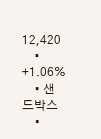12,420
    • +1.06%
    • 샌드박스
    •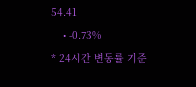54.41
    • -0.73%
* 24시간 변동률 기준